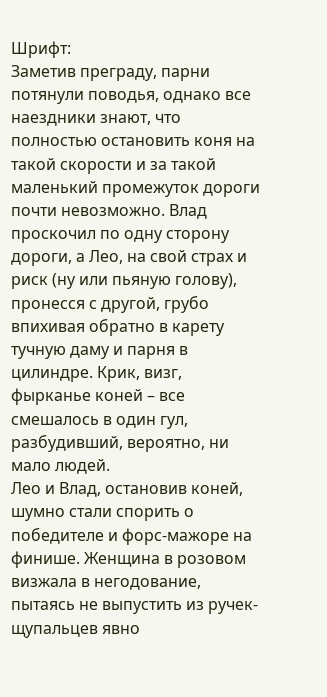Шрифт:
Заметив преграду, парни потянули поводья, однако все наездники знают, что полностью остановить коня на такой скорости и за такой маленький промежуток дороги почти невозможно. Влад проскочил по одну сторону дороги, а Лео, на свой страх и риск (ну или пьяную голову), пронесся с другой, грубо впихивая обратно в карету тучную даму и парня в цилиндре. Крик, визг, фырканье коней – все смешалось в один гул, разбудивший, вероятно, ни мало людей.
Лео и Влад, остановив коней, шумно стали спорить о победителе и форс-мажоре на финише. Женщина в розовом визжала в негодование, пытаясь не выпустить из ручек-щупальцев явно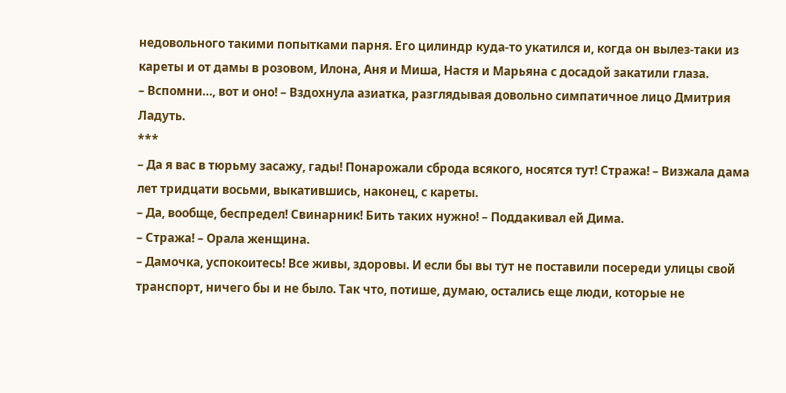недовольного такими попытками парня. Его цилиндр куда-то укатился и, когда он вылез-таки из кареты и от дамы в розовом, Илона, Аня и Миша, Настя и Марьяна с досадой закатили глаза.
– Вспомни…, вот и оно! – Вздохнула азиатка, разглядывая довольно симпатичное лицо Дмитрия Ладуть.
***
– Да я вас в тюрьму засажу, гады! Понарожали сброда всякого, носятся тут! Стража! – Визжала дама лет тридцати восьми, выкатившись, наконец, с кареты.
– Да, вообще, беспредел! Свинарник! Бить таких нужно! – Поддакивал ей Дима.
– Стража! – Орала женщина.
– Дамочка, успокоитесь! Все живы, здоровы. И если бы вы тут не поставили посереди улицы свой транспорт, ничего бы и не было. Так что, потише, думаю, остались еще люди, которые не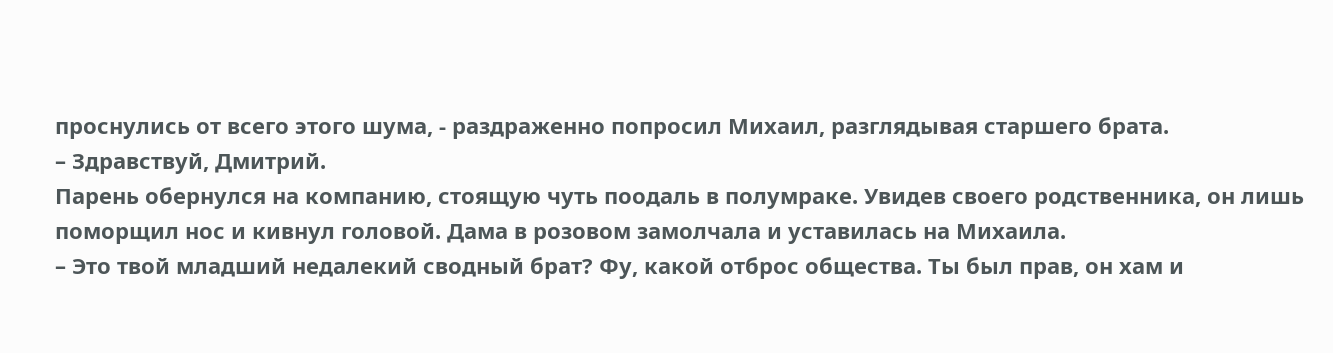проснулись от всего этого шума, - раздраженно попросил Михаил, разглядывая старшего брата.
– Здравствуй, Дмитрий.
Парень обернулся на компанию, стоящую чуть поодаль в полумраке. Увидев своего родственника, он лишь поморщил нос и кивнул головой. Дама в розовом замолчала и уставилась на Михаила.
– Это твой младший недалекий сводный брат? Фу, какой отброс общества. Ты был прав, он хам и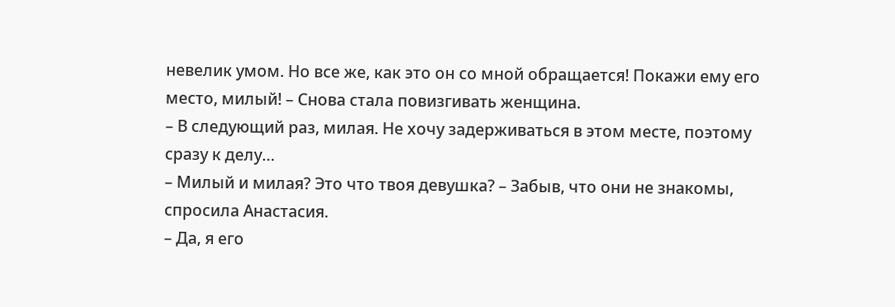невелик умом. Но все же, как это он со мной обращается! Покажи ему его место, милый! – Снова стала повизгивать женщина.
– В следующий раз, милая. Не хочу задерживаться в этом месте, поэтому сразу к делу…
– Милый и милая? Это что твоя девушка? – Забыв, что они не знакомы, спросила Анастасия.
– Да, я его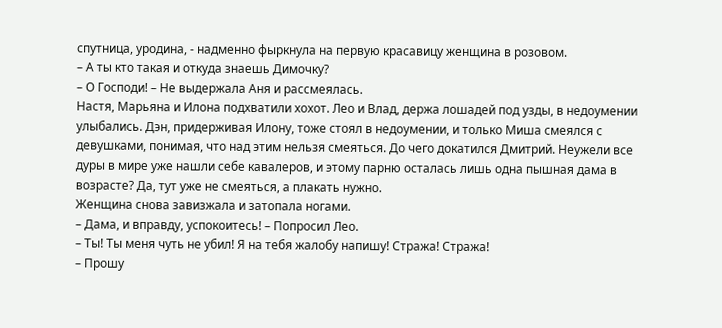спутница, уродина, - надменно фыркнула на первую красавицу женщина в розовом.
– А ты кто такая и откуда знаешь Димочку?
– О Господи! – Не выдержала Аня и рассмеялась.
Настя, Марьяна и Илона подхватили хохот. Лео и Влад, держа лошадей под узды, в недоумении улыбались. Дэн, придерживая Илону, тоже стоял в недоумении, и только Миша смеялся с девушками, понимая, что над этим нельзя смеяться. До чего докатился Дмитрий. Неужели все дуры в мире уже нашли себе кавалеров, и этому парню осталась лишь одна пышная дама в возрасте? Да, тут уже не смеяться, а плакать нужно.
Женщина снова завизжала и затопала ногами.
– Дама, и вправду, успокоитесь! – Попросил Лео.
– Ты! Ты меня чуть не убил! Я на тебя жалобу напишу! Стража! Стража!
– Прошу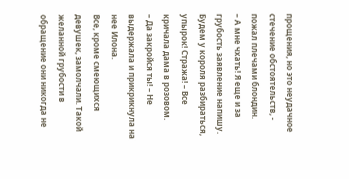прощения, но это неудачное стечение обстоятельств, - пожал плечами блондин.
– А мне чхать! Я еще и за грубость заявление напишу. Будем у короля разбираться, упырок! Стража! – Все кричала дама в розовом.
– Да закройся ты! – Не выдержала и прикрикнула на нее Илона.
Все, кроме смеющихся девушек, замолчали. Такой желанной грубости в обращение они никогда не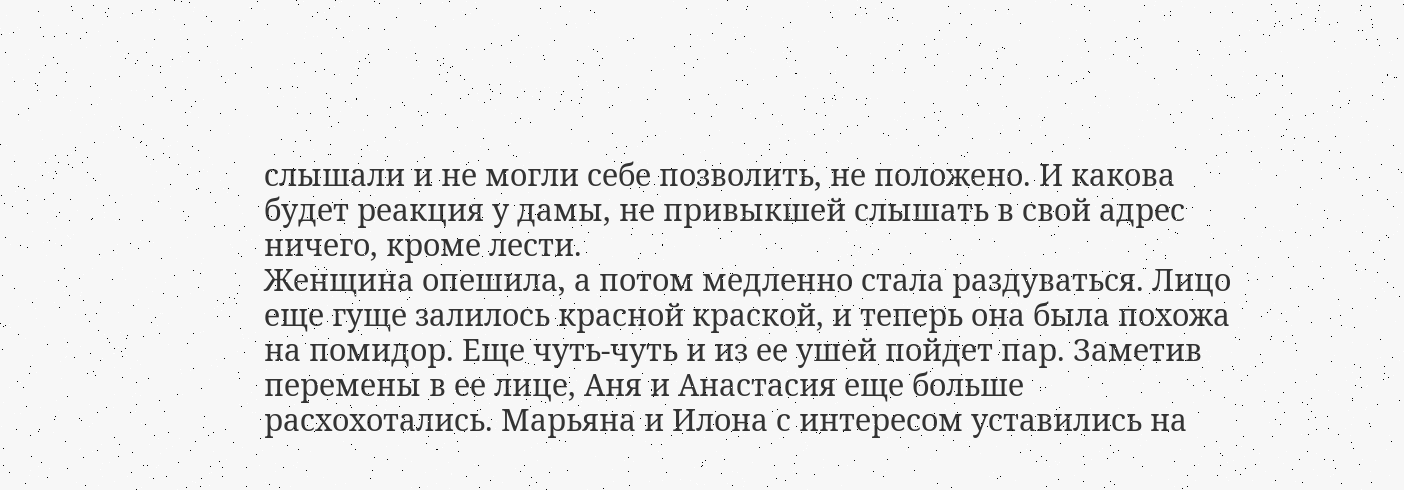слышали и не могли себе позволить, не положено. И какова будет реакция у дамы, не привыкшей слышать в свой адрес ничего, кроме лести.
Женщина опешила, а потом медленно стала раздуваться. Лицо еще гуще залилось красной краской, и теперь она была похожа на помидор. Еще чуть-чуть и из ее ушей пойдет пар. Заметив перемены в ее лице, Аня и Анастасия еще больше расхохотались. Марьяна и Илона с интересом уставились на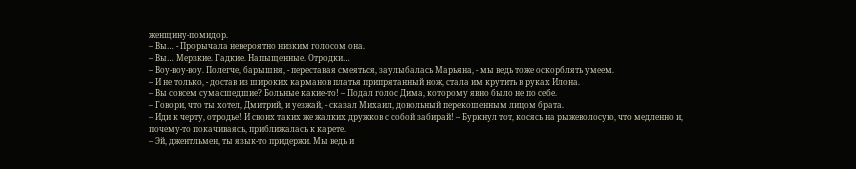женщину-помидор.
– Вы… - Прорычала невероятно низким голосом она.
– Вы… Мерзкие. Гадкие. Напыщенные. Отродки…
– Воу-воу-воу. Полегче, барышня, - переставая смеяться, заулыбалась Марьяна, - мы ведь тоже оскорблять умеем.
– И не только, - достав из широких карманов платья припрятанный нож, стала им крутить в руках Илона.
– Вы совсем сумасшедшие? Больные какие-то! – Подал голос Дима, которому явно было не по себе.
– Говори, что ты хотел, Дмитрий, и уезжай, - сказал Михаил, довольный перекошенным лицом брата.
– Иди к черту, отродье! И своих таких же жалких дружков с собой забирай! – Буркнул тот, косясь на рыжеволосую, что медленно и, почему-то покачиваясь, приближалась к карете.
– Эй, джентльмен, ты язык-то придержи. Мы ведь и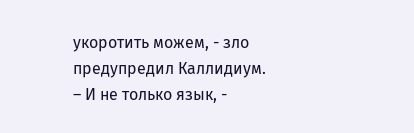укоротить можем, - зло предупредил Каллидиум.
– И не только язык, -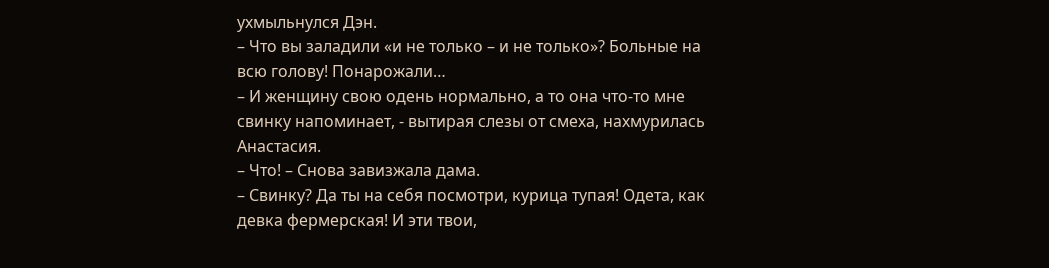ухмыльнулся Дэн.
– Что вы заладили «и не только – и не только»? Больные на всю голову! Понарожали…
– И женщину свою одень нормально, а то она что-то мне свинку напоминает, - вытирая слезы от смеха, нахмурилась Анастасия.
– Что! – Снова завизжала дама.
– Свинку? Да ты на себя посмотри, курица тупая! Одета, как девка фермерская! И эти твои,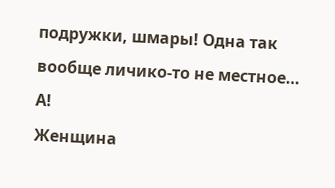подружки, шмары! Одна так вообще личико-то не местное… А!
Женщина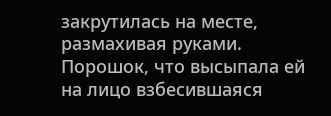закрутилась на месте, размахивая руками. Порошок, что высыпала ей на лицо взбесившаяся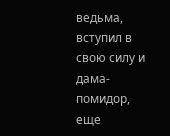ведьма, вступил в свою силу и дама-помидор, еще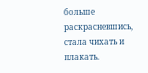больше раскрасневшись, стала чихать и плакать.